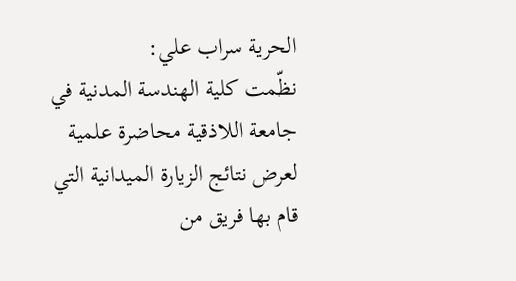الحرية سراب علي:
نظّمت كلية الهندسة المدنية في جامعة اللاذقية محاضرة علمية لعرض نتائج الزيارة الميدانية التي قام بها فريق من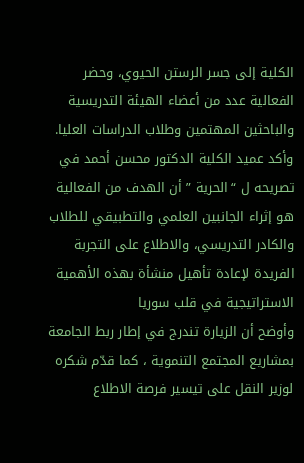الكلية إلى جسر الرستن الحيوي، وحضر الفعالية عدد من أعضاء الهيئة التدريسية والباحثين المهتمين وطلاب الدراسات العليا.
وأكد عميد الكلية الدكتور محسن أحمد في تصريحه ل “الحرية ” أن الهدف من الفعالية هو إثراء الجانبين العلمي والتطبيقي للطلاب والكادر التدريسي، والاطلاع على التجربة الفريدة لإعادة تأهيل منشأة بهذه الأهمية الاستراتيجية في قلب سوريا
وأوضح أن الزيارة تندرج في إطار ربط الجامعة بمشاريع المجتمع التنموية ، كما قدّم شكره لوزير النقل على تيسير فرصة الاطلاع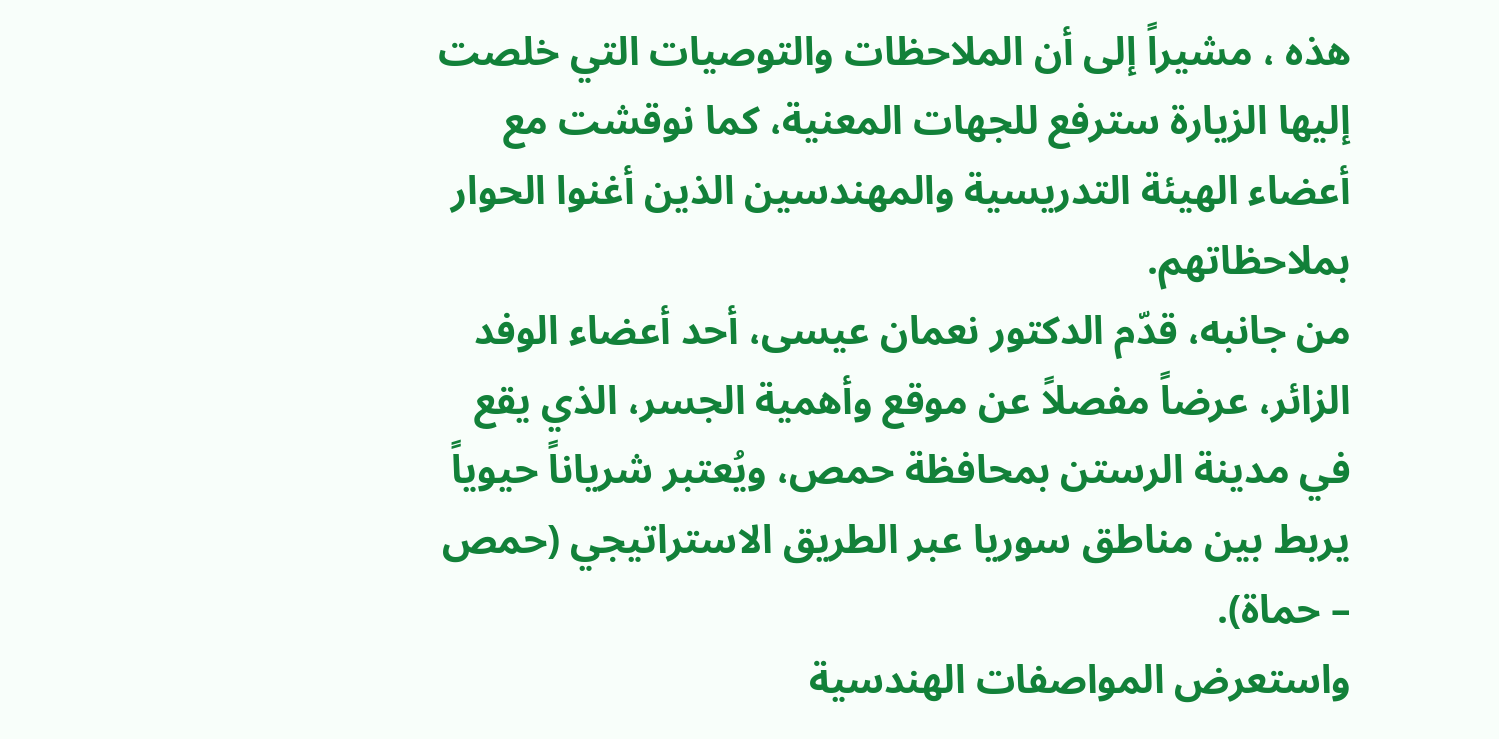هذه ، مشيراً إلى أن الملاحظات والتوصيات التي خلصت إليها الزيارة سترفع للجهات المعنية، كما نوقشت مع أعضاء الهيئة التدريسية والمهندسين الذين أغنوا الحوار بملاحظاتهم.
من جانبه، قدّم الدكتور نعمان عيسى، أحد أعضاء الوفد الزائر، عرضاً مفصلاً عن موقع وأهمية الجسر، الذي يقع في مدينة الرستن بمحافظة حمص، ويُعتبر شرياناً حيوياً يربط بين مناطق سوريا عبر الطريق الاستراتيجي (حمص – حماة).
واستعرض المواصفات الهندسية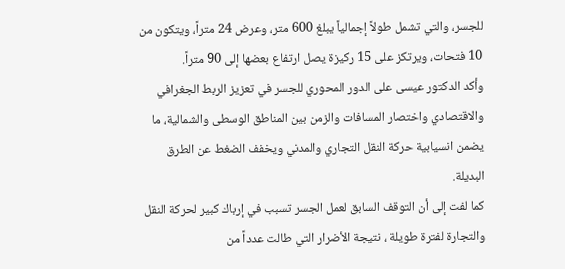للجسر، والتي تشمل طولاً إجمالياً يبلغ 600 متر، وعرض 24 متراً، ويتكون من 10 فتحات، ويرتكز على 15 ركيزة يصل ارتفاع بعضها إلى 90 متراً.
وأكد الدكتور عيسى على الدور المحوري للجسر في تعزيز الربط الجغرافي والاقتصادي واختصار المسافات والزمن بين المناطق الوسطى والشمالية، ما يضمن انسيابية حركة النقل التجاري والمدني ويخفف الضغط عن الطرق البديلة.
كما لفت إلى أن التوقف السابق لعمل الجسر تسبب في إرباك كبير لحركة النقل والتجارة لفترة طويلة ، نتيجة الأضرار التي طالت عدداً من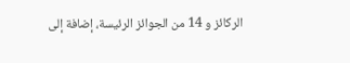الركائز و 14 من الجوائز الرئيسة، إضافة إلى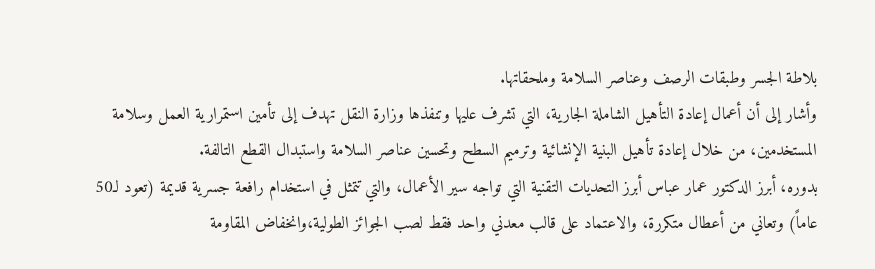بلاطة الجسر وطبقات الرصف وعناصر السلامة وملحقاتها.
وأشار إلى أن أعمال إعادة التأهيل الشاملة الجارية، التي تشرف عليها وتنفذها وزارة النقل تهدف إلى تأمين استمرارية العمل وسلامة المستخدمين، من خلال إعادة تأهيل البنية الإنشائية وترميم السطح وتحسين عناصر السلامة واستبدال القطع التالفة.
بدوره، أبرز الدكتور عمار عباس أبرز التحديات التقنية التي تواجه سير الأعمال، والتي تتمثل في استخدام رافعة جسرية قديمة (تعود لـ50 عاماً) وتعاني من أعطال متكررة، والاعتماد على قالب معدني واحد فقط لصب الجوائز الطولية،وانخفاض المقاومة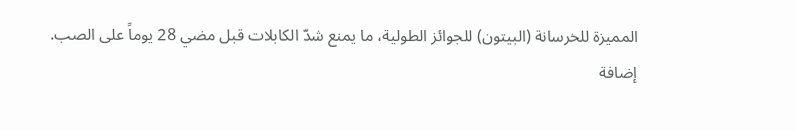المميزة للخرسانة (البيتون) للجوائز الطولية، ما يمنع شدّ الكابلات قبل مضي 28 يوماً على الصب.
إضافة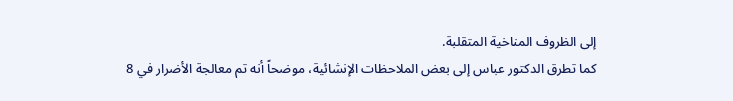إلى الظروف المناخية المتقلبة.
كما تطرق الدكتور عباس إلى بعض الملاحظات الإنشائية، موضحاً أنه تم معالجة الأضرار في 8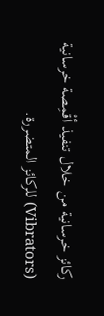ركائز خرسانية من خلال تنفيذ أقْمِصة خرسانية (Vibrators) للركائز المتضررة.